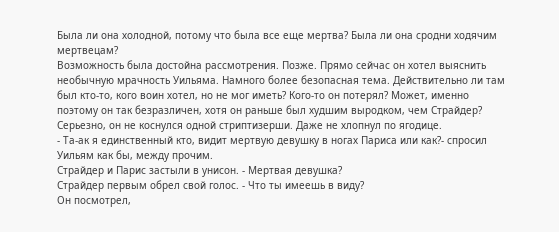Была ли она холодной, потому что была все еще мертва? Была ли она сродни ходячим мертвецам?
Возможность была достойна рассмотрения. Позже. Прямо сейчас он хотел выяснить необычную мрачность Уильяма. Намного более безопасная тема. Действительно ли там был кто-то, кого воин хотел, но не мог иметь? Кого-то он потерял? Может, именно поэтому он так безразличен, хотя он раньше был худшим выродком, чем Страйдер? Серьезно, он не коснулся одной стриптизерши. Даже не хлопнул по ягодице.
- Та-ак я единственный кто, видит мертвую девушку в ногах Париса или как?- спросил Уильям как бы, между прочим.
Страйдер и Парис застыли в унисон. - Мертвая девушка?
Страйдер первым обрел свой голос. - Что ты имеешь в виду?
Он посмотрел,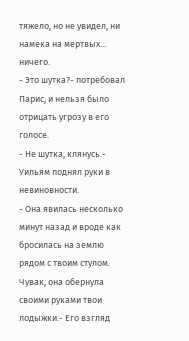тяжело, но не увидел, ни намека на мертвых... ничего.
- Это шутка?- потребовал Парис, и нельзя было отрицать угрозу в его голосе.
- Не шутка, клянусь.- Уильям поднял руки в невиновности.
- Она явилась несколько минут назад и вроде как бросилась на землю рядом с твоим стулом. Чувак, она обернула своими руками твои лодыжки.- Его взгляд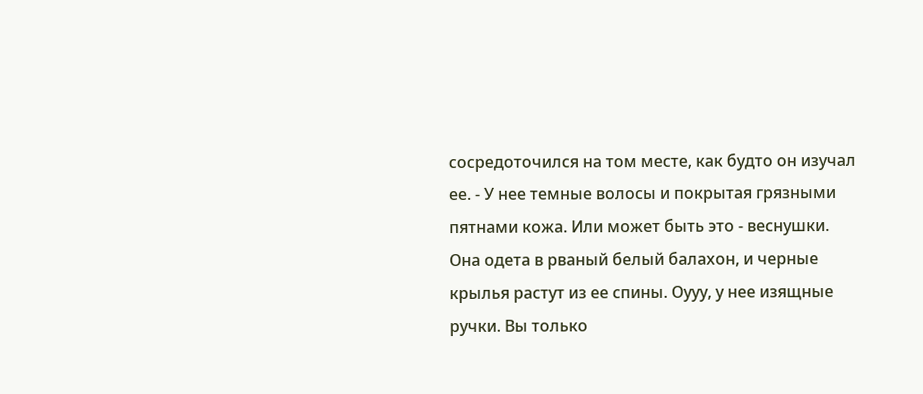сосредоточился на том месте, как будто он изучал ее. - У нее темные волосы и покрытая грязными пятнами кожа. Или может быть это - веснушки. Она одета в рваный белый балахон, и черные крылья растут из ее спины. Оууу, у нее изящные ручки. Вы только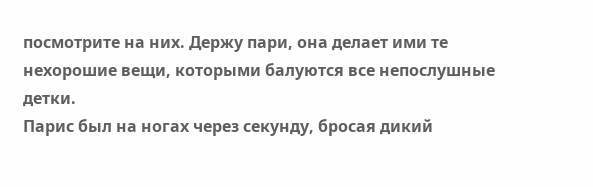посмотрите на них. Держу пари, она делает ими те нехорошие вещи, которыми балуются все непослушные детки.
Парис был на ногах через секунду, бросая дикий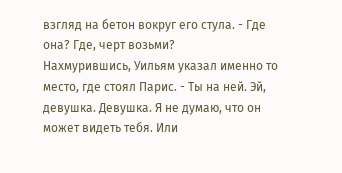взгляд на бетон вокруг его стула. - Где она? Где, черт возьми?
Нахмурившись, Уильям указал именно то место, где стоял Парис. - Ты на ней. Эй, девушка. Девушка. Я не думаю, что он может видеть тебя. Или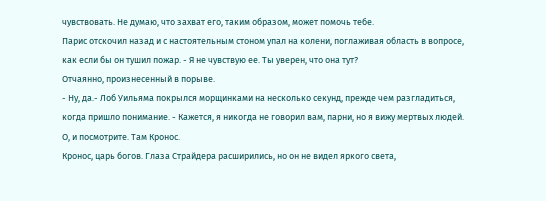чувствовать. Не думаю, что захват его, таким образом, может помочь тебе.
Парис отскочил назад и с настоятельным стоном упал на колени, поглаживая область в вопросе, как если бы он тушил пожар. - Я не чувствую ее. Ты уверен, что она тут?
Отчаянно, произнесенный в порыве.
- Ну, да.- Лоб Уильяма покрылся морщинками на несколько секунд, прежде чем разгладиться, когда пришло понимание. - Кажется, я никогда не говорил вам, парни, но я вижу мертвых людей. О, и посмотрите. Там Кронос.
Кронос, царь богов. Глаза Страйдера расширились, но он не видел яркого света,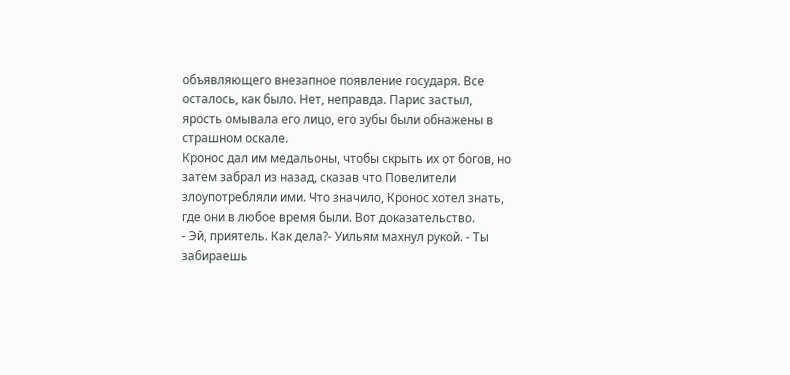объявляющего внезапное появление государя. Все осталось, как было. Нет, неправда. Парис застыл, ярость омывала его лицо, его зубы были обнажены в страшном оскале.
Кронос дал им медальоны, чтобы скрыть их от богов, но затем забрал из назад, сказав что Повелители злоупотребляли ими. Что значило, Кронос хотел знать, где они в любое время были. Вот доказательство.
- Эй, приятель. Как дела?- Уильям махнул рукой. - Ты забираешь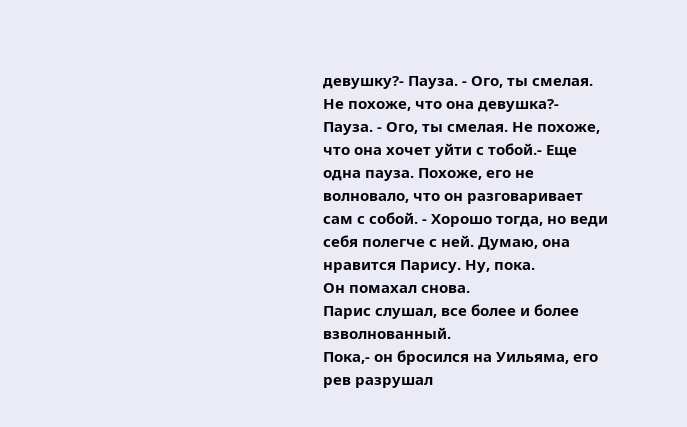девушку?- Пауза. - Ого, ты смелая. Не похоже, что она девушка?- Пауза. - Ого, ты смелая. Не похоже, что она хочет уйти с тобой.- Еще одна пауза. Похоже, его не волновало, что он разговаривает сам с собой. - Хорошо тогда, но веди себя полегче с ней. Думаю, она нравится Парису. Ну, пока.
Он помахал снова.
Парис слушал, все более и более взволнованный.
Пока,- он бросился на Уильяма, его рев разрушал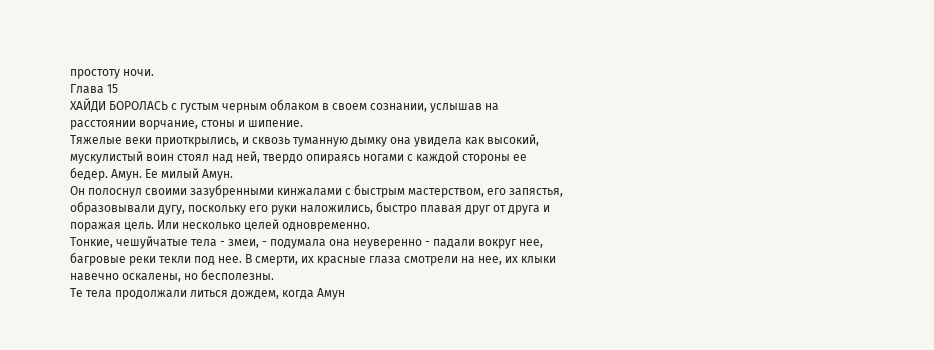простоту ночи.
Глава 15
ХАЙДИ БОРОЛАСЬ с густым черным облаком в своем сознании, услышав на расстоянии ворчание, стоны и шипение.
Тяжелые веки приоткрылись, и сквозь туманную дымку она увидела как высокий, мускулистый воин стоял над ней, твердо опираясь ногами с каждой стороны ее бедер. Амун. Ее милый Амун.
Он полоснул своими зазубренными кинжалами с быстрым мастерством, его запястья, образовывали дугу, поскольку его руки наложились, быстро плавая друг от друга и поражая цель. Или несколько целей одновременно.
Тонкие, чешуйчатые тела - змеи, - подумала она неуверенно - падали вокруг нее, багровые реки текли под нее. В смерти, их красные глаза смотрели на нее, их клыки навечно оскалены, но бесполезны.
Те тела продолжали литься дождем, когда Амун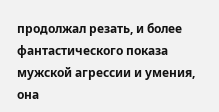продолжал резать, и более фантастического показа мужской агрессии и умения, она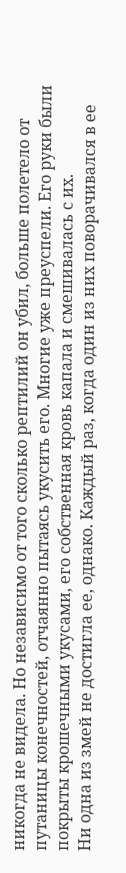никогда не видела. Но независимо от того сколько рептилий он убил, больше полетело от путаницы конечностей, отчаянно пытаясь укусить его. Многие уже преуспели. Его руки были покрыты крошечными укусами, его собственная кровь капала и смешивалась с их.
Ни одна из змей не достигла ее, однако. Каждый раз, когда один из них поворачивался в ее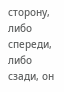сторону, либо спереди, либо сзади, он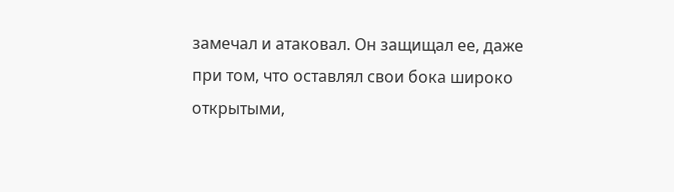замечал и атаковал. Он защищал ее, даже при том, что оставлял свои бока широко открытыми,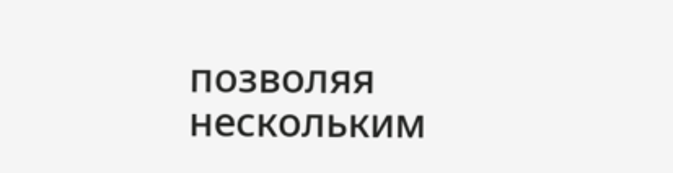позволяя нескольким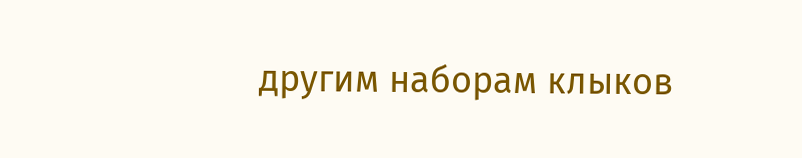другим наборам клыков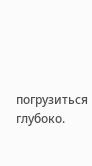погрузиться глубоко.